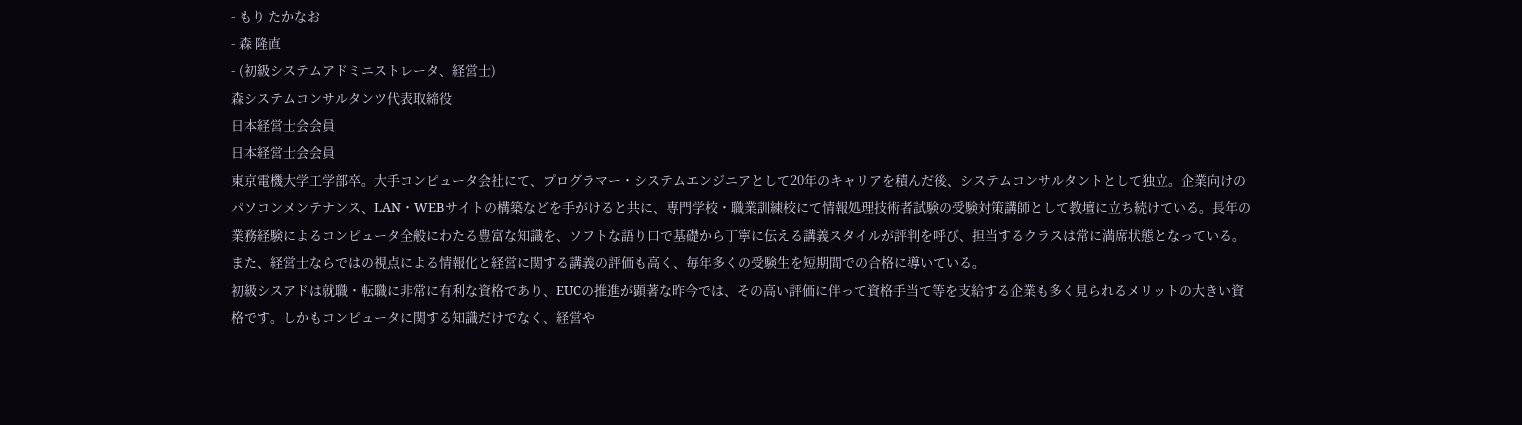- もり たかなお
- 森 隆直
- (初級システムアドミニストレータ、経営士)
森システムコンサルタンツ代表取締役
日本経営士会会員
日本経営士会会員
東京電機大学工学部卒。大手コンピュータ会社にて、プログラマー・システムエンジニアとして20年のキャリアを積んだ後、システムコンサルタントとして独立。企業向けのパソコンメンテナンス、LAN・WEBサイトの構築などを手がけると共に、専門学校・職業訓練校にて情報処理技術者試験の受験対策講師として教壇に立ち続けている。長年の業務経験によるコンピュータ全般にわたる豊富な知識を、ソフトな語り口で基礎から丁寧に伝える講義スタイルが評判を呼び、担当するクラスは常に満席状態となっている。また、経営士ならではの視点による情報化と経営に関する講義の評価も高く、毎年多くの受験生を短期間での合格に導いている。
初級シスアドは就職・転職に非常に有利な資格であり、EUCの推進が顕著な昨今では、その高い評価に伴って資格手当て等を支給する企業も多く見られるメリットの大きい資格です。しかもコンピュータに関する知識だけでなく、経営や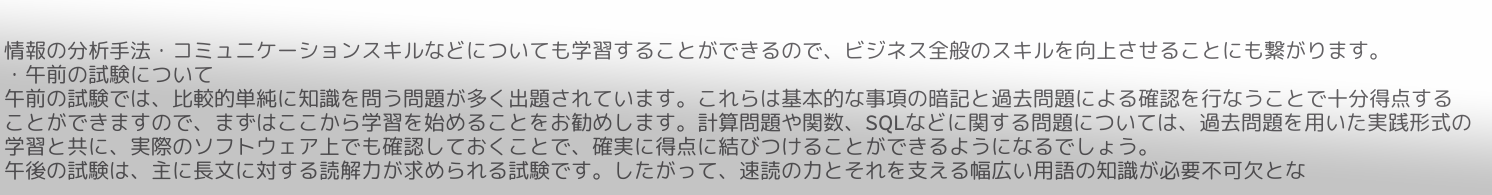情報の分析手法・コミュニケーションスキルなどについても学習することができるので、ビジネス全般のスキルを向上させることにも繋がります。
・午前の試験について
午前の試験では、比較的単純に知識を問う問題が多く出題されています。これらは基本的な事項の暗記と過去問題による確認を行なうことで十分得点することができますので、まずはここから学習を始めることをお勧めします。計算問題や関数、SQLなどに関する問題については、過去問題を用いた実践形式の学習と共に、実際のソフトウェア上でも確認しておくことで、確実に得点に結びつけることができるようになるでしょう。
午後の試験は、主に長文に対する読解力が求められる試験です。したがって、速読の力とそれを支える幅広い用語の知識が必要不可欠とな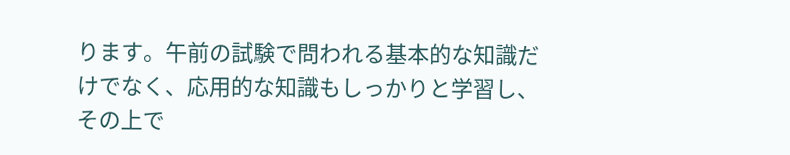ります。午前の試験で問われる基本的な知識だけでなく、応用的な知識もしっかりと学習し、その上で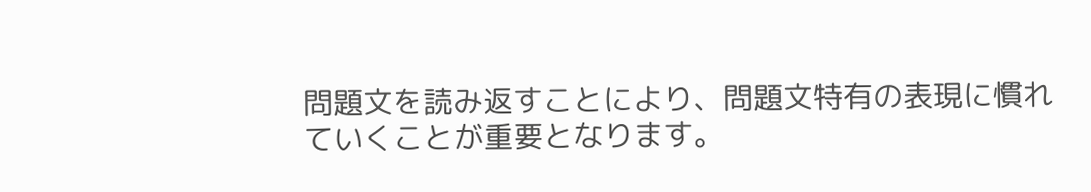問題文を読み返すことにより、問題文特有の表現に慣れていくことが重要となります。